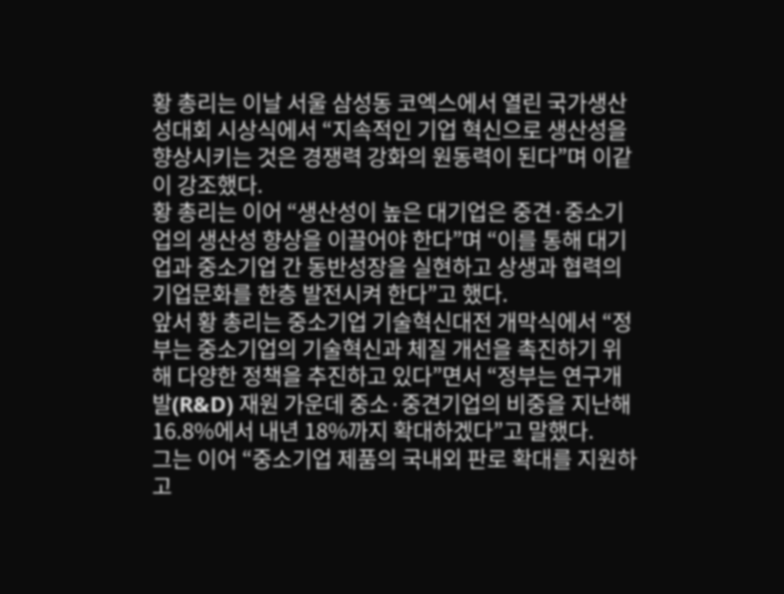황 총리는 이날 서울 삼성동 코엑스에서 열린 국가생산성대회 시상식에서 “지속적인 기업 혁신으로 생산성을 향상시키는 것은 경쟁력 강화의 원동력이 된다”며 이같이 강조했다.
황 총리는 이어 “생산성이 높은 대기업은 중견·중소기업의 생산성 향상을 이끌어야 한다”며 “이를 통해 대기업과 중소기업 간 동반성장을 실현하고 상생과 협력의 기업문화를 한층 발전시켜 한다”고 했다.
앞서 황 총리는 중소기업 기술혁신대전 개막식에서 “정부는 중소기업의 기술혁신과 체질 개선을 촉진하기 위해 다양한 정책을 추진하고 있다”면서 “정부는 연구개발(R&D) 재원 가운데 중소·중견기업의 비중을 지난해 16.8%에서 내년 18%까지 확대하겠다”고 말했다.
그는 이어 “중소기업 제품의 국내외 판로 확대를 지원하고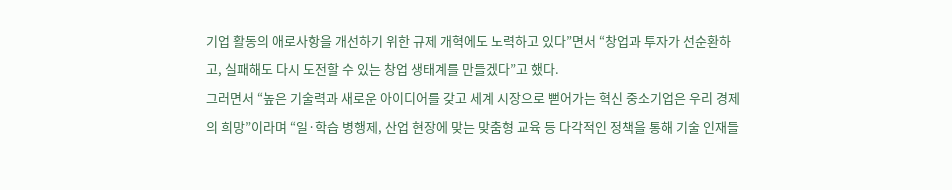기업 활동의 애로사항을 개선하기 위한 규제 개혁에도 노력하고 있다”면서 “창업과 투자가 선순환하고, 실패해도 다시 도전할 수 있는 창업 생태계를 만들겠다”고 했다.
그러면서 “높은 기술력과 새로운 아이디어를 갖고 세계 시장으로 뻗어가는 혁신 중소기업은 우리 경제의 희망”이라며 “일·학습 병행제, 산업 현장에 맞는 맞춤형 교육 등 다각적인 정책을 통해 기술 인재들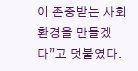이 존중받는 사회 환경을 만들겠다”고 덧붙였다.